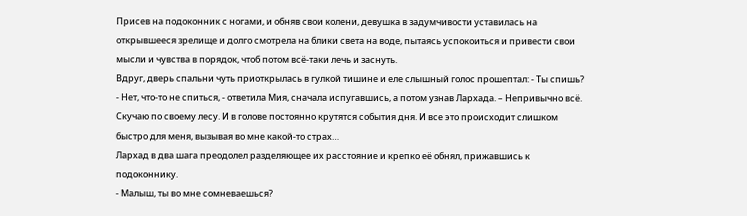Присев на подоконник с ногами, и обняв свои колени, девушка в задумчивости уставилась на открывшееся зрелище и долго смотрела на блики света на воде, пытаясь успокоиться и привести свои мысли и чувства в порядок, чтоб потом всё-таки лечь и заснуть.
Вдруг, дверь спальни чуть приоткрылась в гулкой тишине и еле слышный голос прошептал: - Ты спишь?
- Нет, что-то не спиться, - ответила Мия, сначала испугавшись, а потом узнав Лархада. – Непривычно всё. Скучаю по своему лесу. И в голове постоянно крутятся события дня. И все это происходит слишком быстро для меня, вызывая во мне какой-то страх…
Лархад в два шага преодолел разделяющее их расстояние и крепко её обнял, прижавшись к подоконнику.
- Малыш, ты во мне сомневаешься?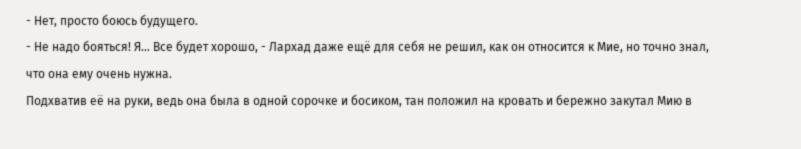- Нет, просто боюсь будущего.
- Не надо бояться! Я… Все будет хорошо, - Лархад даже ещё для себя не решил, как он относится к Мие, но точно знал, что она ему очень нужна.
Подхватив её на руки, ведь она была в одной сорочке и босиком, тан положил на кровать и бережно закутал Мию в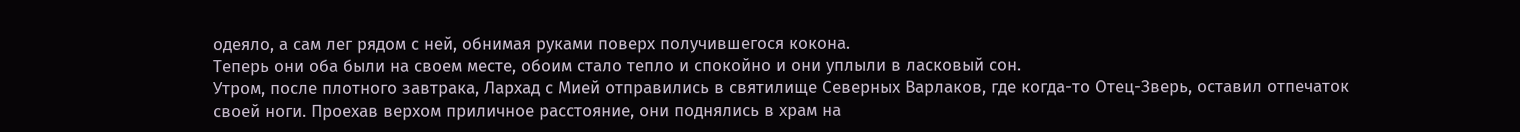одеяло, а сам лег рядом с ней, обнимая руками поверх получившегося кокона.
Теперь они оба были на своем месте, обоим стало тепло и спокойно и они уплыли в ласковый сон.
Утром, после плотного завтрака, Лархад с Мией отправились в святилище Северных Варлаков, где когда-то Отец-Зверь, оставил отпечаток своей ноги. Проехав верхом приличное расстояние, они поднялись в храм на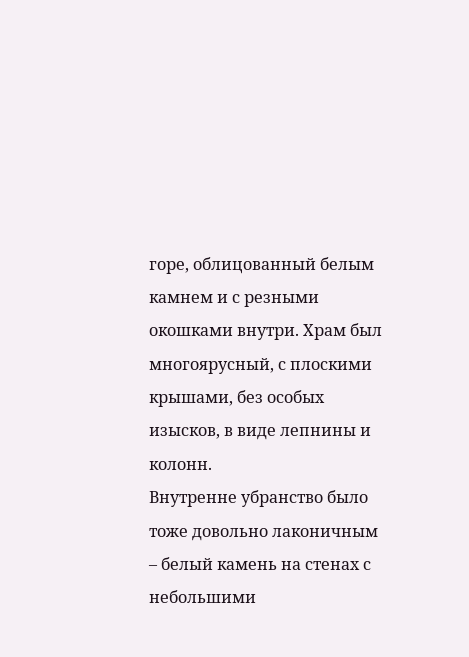горе, облицованный белым камнем и с резными окошками внутри. Храм был многоярусный, с плоскими крышами, без особых изысков, в виде лепнины и колонн.
Внутренне убранство было тоже довольно лаконичным – белый камень на стенах с небольшими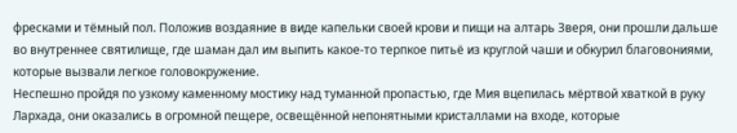фресками и тёмный пол. Положив воздаяние в виде капельки своей крови и пищи на алтарь Зверя, они прошли дальше во внутреннее святилище, где шаман дал им выпить какое-то терпкое питьё из круглой чаши и обкурил благовониями, которые вызвали легкое головокружение.
Неспешно пройдя по узкому каменному мостику над туманной пропастью, где Мия вцепилась мёртвой хваткой в руку Лархада, они оказались в огромной пещере, освещённой непонятными кристаллами на входе, которые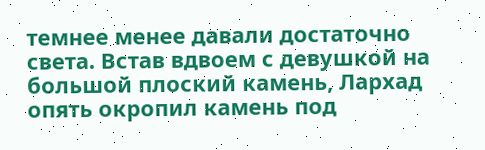темнее менее давали достаточно света. Встав вдвоем с девушкой на большой плоский камень, Лархад опять окропил камень под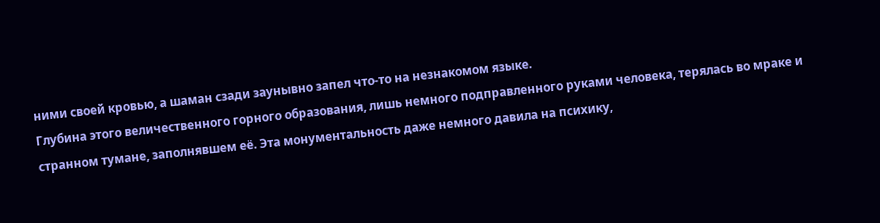ними своей кровью, а шаман сзади заунывно запел что-то на незнакомом языке.
Глубина этого величественного горного образования, лишь немного подправленного руками человека, терялась во мраке и странном тумане, заполнявшем её. Эта монументальность даже немного давила на психику,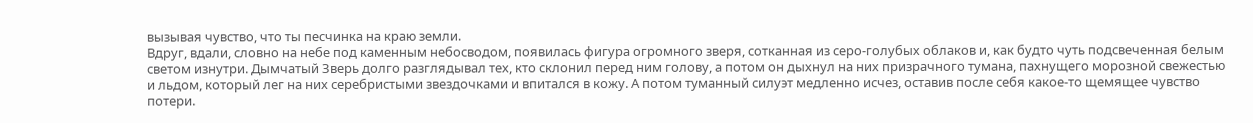вызывая чувство, что ты песчинка на краю земли.
Вдруг, вдали, словно на небе под каменным небосводом, появилась фигура огромного зверя, сотканная из серо-голубых облаков и, как будто чуть подсвеченная белым светом изнутри. Дымчатый Зверь долго разглядывал тех, кто склонил перед ним голову, а потом он дыхнул на них призрачного тумана, пахнущего морозной свежестью и льдом, который лег на них серебристыми звездочками и впитался в кожу. А потом туманный силуэт медленно исчез, оставив после себя какое-то щемящее чувство потери.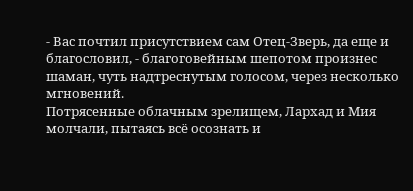- Вас почтил присутствием сам Отец-Зверь, да еще и благословил, - благоговейным шепотом произнес шаман, чуть надтреснутым голосом, через несколько мгновений.
Потрясенные облачным зрелищем, Лархад и Мия молчали, пытаясь всё осознать и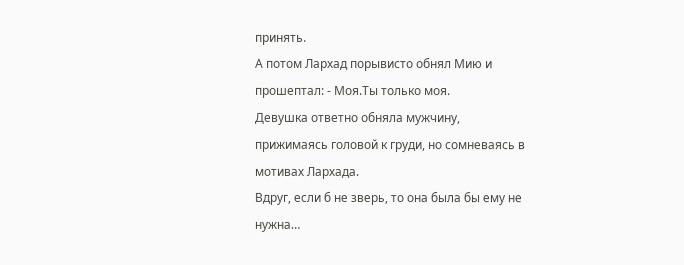принять.
А потом Лархад порывисто обнял Мию и прошептал: - Моя.Ты только моя.
Девушка ответно обняла мужчину, прижимаясь головой к груди, но сомневаясь в мотивах Лархада.
Вдруг, если б не зверь, то она была бы ему не нужна…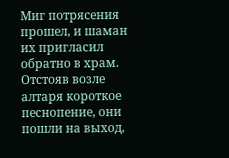Миг потрясения прошел, и шаман их пригласил обратно в храм.
Отстояв возле алтаря короткое песнопение, они пошли на выход,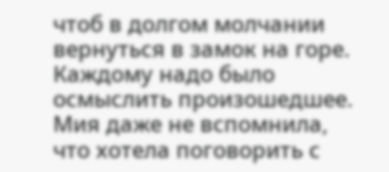чтоб в долгом молчании вернуться в замок на горе. Каждому надо было осмыслить произошедшее. Мия даже не вспомнила, что хотела поговорить с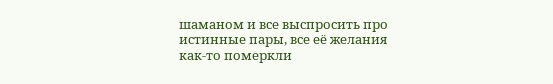шаманом и все выспросить про истинные пары, все её желания как-то померкли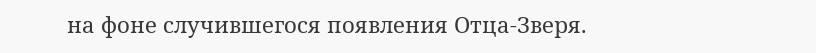на фоне случившегося появления Отца-Зверя.